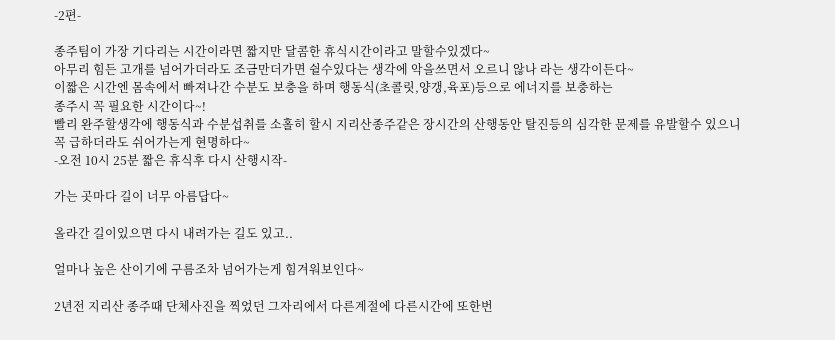-2편-

종주팀이 가장 기다리는 시간이라면 짧지만 달콤한 휴식시간이라고 말할수있겠다~
아무리 힘든 고개를 넘어가더라도 조금만더가면 쉴수있다는 생각에 악을쓰면서 오르니 않나 라는 생각이든다~
이짧은 시간엔 몸속에서 빠져나간 수분도 보충을 하며 행동식(초콜릿,양갱,육포)등으로 에너지를 보충하는
종주시 꼭 필요한 시간이다~!
빨리 완주할생각에 행동식과 수분섭취를 소홀히 할시 지리산종주같은 장시간의 산행동안 탈진등의 심각한 문제를 유발할수 있으니
꼭 급하더라도 쉬어가는게 현명하다~
-오전 10시 25분 짧은 휴식후 다시 산행시작-

가는 곳마다 길이 너무 아름답다~

올라간 길이있으면 다시 내려가는 길도 있고..

얼마나 높은 산이기에 구름조차 넘어가는게 힘겨워보인다~

2년전 지리산 종주때 단체사진을 찍었던 그자리에서 다른계절에 다른시간에 또한번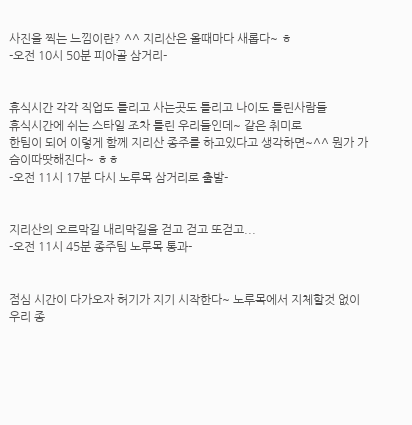사진을 찍는 느낌이란? ^^ 지리산은 올때마다 새롭다~ ㅎ
-오전 10시 50분 피아골 삼거리-


휴식시간 각각 직업도 틀리고 사는곳도 틀리고 나이도 틀린사람들
휴식시간에 쉬는 스타일 조차 틀린 우리들인데~ 같은 취미로
한팀이 되어 이렇게 함께 지리산 종주를 하고있다고 생각하면~^^ 뭔가 가슴이따땃해진다~ ㅎㅎ
-오전 11시 17분 다시 노루목 삼거리로 출발-


지리산의 오르막길 내리막길을 걷고 걷고 또걷고...
-오전 11시 45분 종주팀 노루목 통과-


점심 시간이 다가오자 허기가 지기 시작한다~ 노루목에서 지체할것 없이 우리 종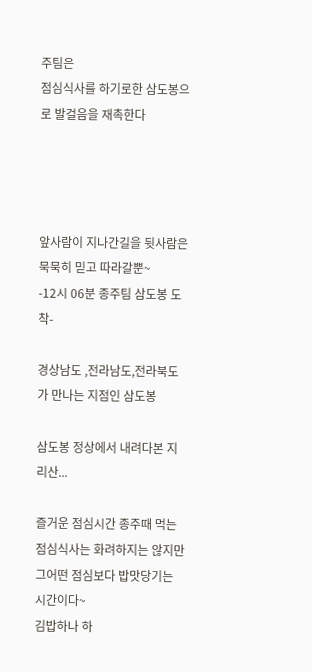주팀은
점심식사를 하기로한 삼도봉으로 발걸음을 재촉한다




앞사람이 지나간길을 뒷사람은 묵묵히 믿고 따라갈뿐~
-12시 06분 종주팀 삼도봉 도착-

경상남도 ,전라남도,전라북도가 만나는 지점인 삼도봉

삼도봉 정상에서 내려다본 지리산...

즐거운 점심시간 종주때 먹는 점심식사는 화려하지는 않지만 그어떤 점심보다 밥맛당기는 시간이다~
김밥하나 하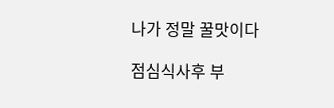나가 정말 꿀맛이다

점심식사후 부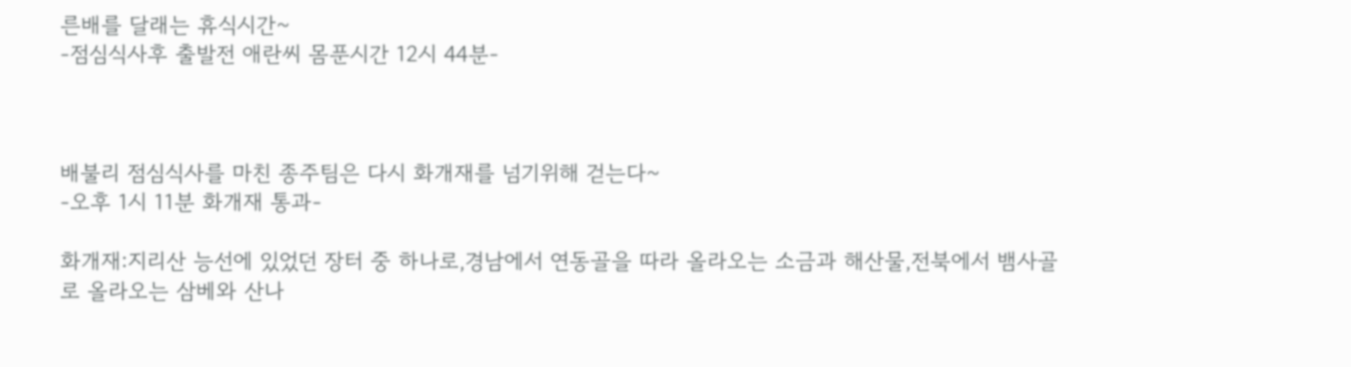른배를 달래는 휴식시간~
-점심식사후 출발전 애란씨 몸푼시간 12시 44분-



배불리 점심식사를 마친 종주팀은 다시 화개재를 넘기위해 걷는다~
-오후 1시 11분 화개재 통과-

화개재:지리산 능선에 있었던 장터 중 하나로,경남에서 연동골을 따라 올라오는 소금과 해산물,전북에서 뱀사골로 올라오는 삼베와 산나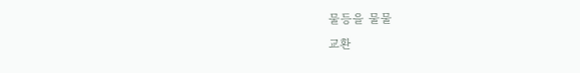물등을 물물
교환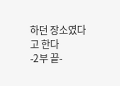하던 장소였다고 한다
-2부 끝-